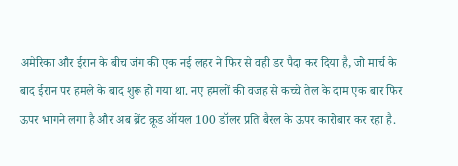अमेरिका और ईरान के बीच जंग की एक नई लहर ने फिर से वही डर पैदा कर दिया है, जो मार्च के बाद ईरान पर हमले के बाद शुरू हो गया था. नए हमलों की वजह से कच्चे तेल के दाम एक बार फिर ऊपर भागने लगा है और अब ब्रेंट क्रूड ऑयल 100 डॉलर प्रति बैरल के ऊपर कारोबार कर रहा है.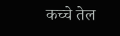कच्चे तेल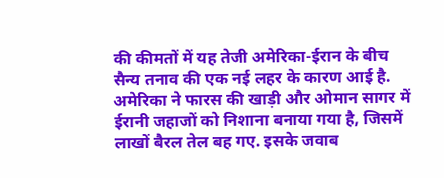की कीमतों में यह तेजी अमेरिका-ईरान के बीच सैन्य तनाव की एक नई लहर के कारण आई है. अमेरिका ने फारस की खाड़ी और ओमान सागर में ईरानी जहाजों को निशाना बनाया गया है, जिसमें लाखों बैरल तेल बह गए. इसके जवाब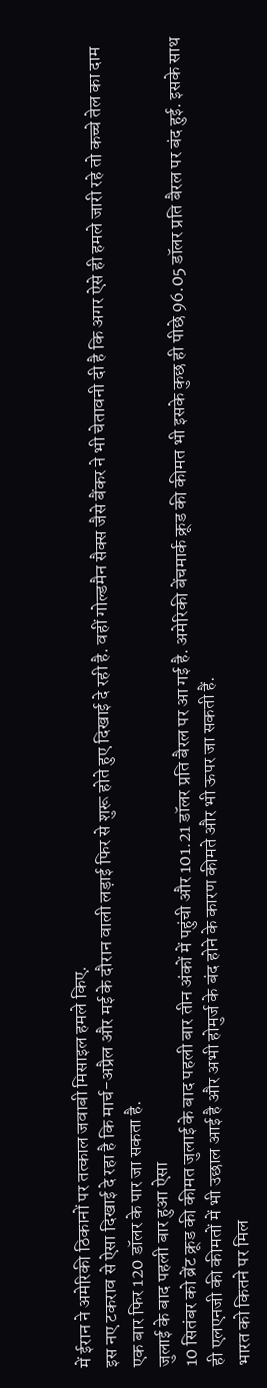में ईरान ने अमेरिकी ठिकानों पर तत्काल जवाबी मिसाइल हमले किए.
इस नए टकराव से ऐसा दिखाई दे रहा है कि मार्च-अप्रैल और मई के दौरान वाली लड़ाई फिर से शुरू होते हुए दिखाई दे रही है. वहीं गोल्डमैन सैक्स जैसे बैंकर ने भी चेतावनी दी है कि अगर ऐसे ही हमले जारी रहे तो कच्चे तेल का दाम एक बार फिर 120 डॉलर के पार जा सकता है.
जुलाई के बाद पहली बार हुआ ऐसा
10 सितंबर को ब्रेंट क्रूड की कीमत जुलाई के बाद पहली बार तीन अंकों में पहुंची और 101.21 डॉलर प्रति बैरल पर आ गई है. अमेरिकी बेंचमार्क क्रूड की कीमत भी इसके कुछ ही पीछे 96.05 डॉलर प्रति बैरल पर बंद हुई. इसके साथ ही एलएनजी की कीमतों में भी उछाल आई है और अभी होमुर्ज के बंद होने के कारण कीमते और भी ऊपर जा सकती हैं.
भारत को कितने पर मिल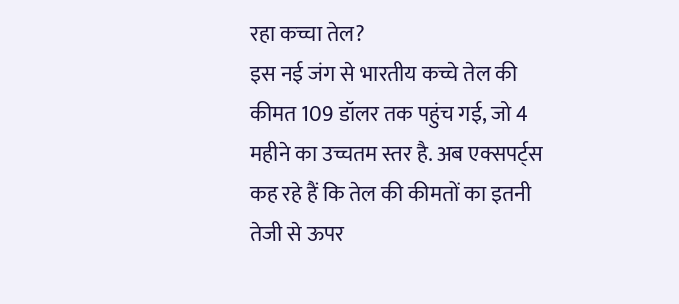रहा कच्चा तेल?
इस नई जंग से भारतीय कच्चे तेल की कीमत 109 डॉलर तक पहुंच गई, जो 4 महीने का उच्चतम स्तर है. अब एक्सपर्ट्स कह रहे हैं कि तेल की कीमतों का इतनी तेजी से ऊपर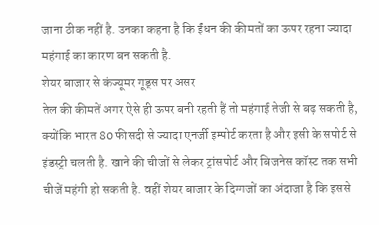जाना ठीक नहीं है. उनका कहना है कि ईंधन की कीमतों का ऊपर रहना ज्यादा महंगाई का कारण बन सकती है.
शेयर बाजार से कंज्यूमर गूड्स पर असर
तेल की कीमतें अगर ऐसे ही ऊपर बनी रहती हैं तो महंगाई तेजी से बढ़ सकती है, क्योंकि भारत 80 फीसदी से ज्यादा एनर्जी इम्पोर्ट करता है और इसी के सपोर्ट से इंडस्ट्री चलती है. खाने की चीजों से लेकर ट्रांसपोर्ट और बिजनेस कॉस्ट तक सभी चीजें महंगी हो सकती है. वहीं शेयर बाजार के दिग्गजों का अंदाजा है कि इससे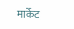मार्केट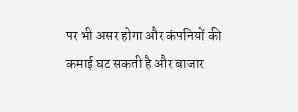पर भी असर होगा और कंपनियों की कमाई घट सकती है और बाजार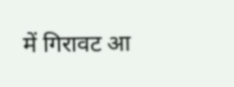में गिरावट आ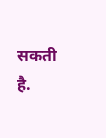सकती है.